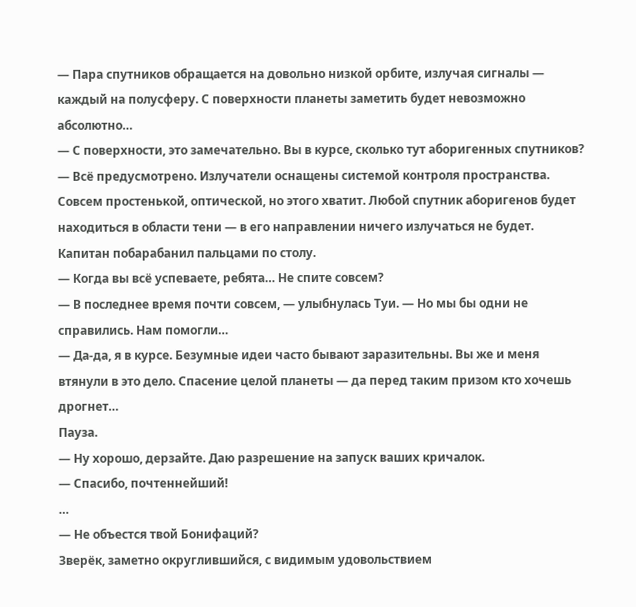— Пара спутников обращается на довольно низкой орбите, излучая сигналы — каждый на полусферу. С поверхности планеты заметить будет невозможно абсолютно…
— С поверхности, это замечательно. Вы в курсе, сколько тут аборигенных спутников?
— Всё предусмотрено. Излучатели оснащены системой контроля пространства. Совсем простенькой, оптической, но этого хватит. Любой спутник аборигенов будет находиться в области тени — в его направлении ничего излучаться не будет.
Капитан побарабанил пальцами по столу.
— Когда вы всё успеваете, ребята… Не спите совсем?
— В последнее время почти совсем, — улыбнулась Туи. — Но мы бы одни не справились. Нам помогли…
— Да-да, я в курсе. Безумные идеи часто бывают заразительны. Вы же и меня втянули в это дело. Спасение целой планеты — да перед таким призом кто хочешь дрогнет…
Пауза.
— Ну хорошо, дерзайте. Даю разрешение на запуск ваших кричалок.
— Спасибо, почтеннейший!
…
— Не объестся твой Бонифаций?
Зверёк, заметно округлившийся, с видимым удовольствием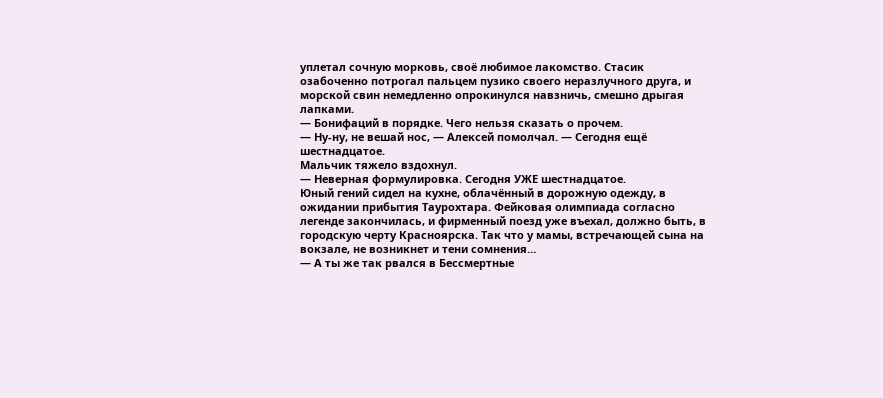уплетал сочную морковь, своё любимое лакомство. Стасик озабоченно потрогал пальцем пузико своего неразлучного друга, и морской свин немедленно опрокинулся навзничь, смешно дрыгая лапками.
— Бонифаций в порядке. Чего нельзя сказать о прочем.
— Ну-ну, не вешай нос, — Алексей помолчал. — Сегодня ещё шестнадцатое.
Мальчик тяжело вздохнул.
— Неверная формулировка. Сегодня УЖЕ шестнадцатое.
Юный гений сидел на кухне, облачённый в дорожную одежду, в ожидании прибытия Таурохтара. Фейковая олимпиада согласно легенде закончилась, и фирменный поезд уже въехал, должно быть, в городскую черту Красноярска. Так что у мамы, встречающей сына на вокзале, не возникнет и тени сомнения…
— А ты же так рвался в Бессмертные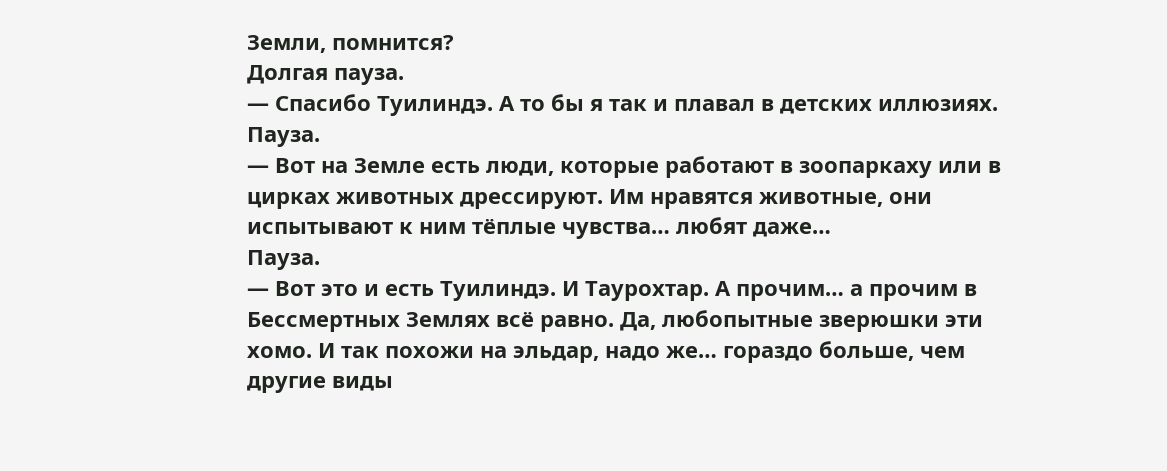Земли, помнится?
Долгая пауза.
— Спасибо Туилиндэ. А то бы я так и плавал в детских иллюзиях.
Пауза.
— Вот на Земле есть люди, которые работают в зоопаркаху или в цирках животных дрессируют. Им нравятся животные, они испытывают к ним тёплые чувства… любят даже…
Пауза.
— Вот это и есть Туилиндэ. И Таурохтар. А прочим… а прочим в Бессмертных Землях всё равно. Да, любопытные зверюшки эти хомо. И так похожи на эльдар, надо же… гораздо больше, чем другие виды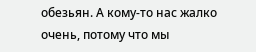обезьян. А кому-то нас жалко очень, потому что мы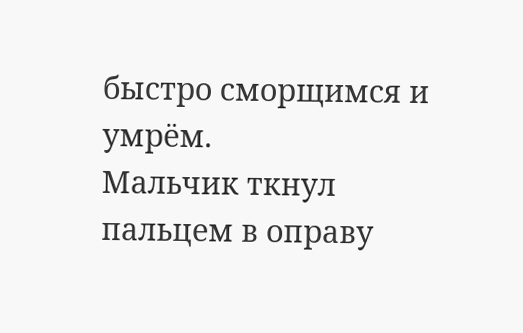быстро сморщимся и умрём.
Мальчик ткнул пальцем в оправу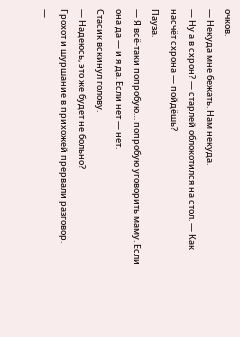очков.
— Некуда мне бежать. Нам некуда.
— Ну а в схрон? — старлей облокотился на стол. — Как насчёт схрона — пойдёшь?
Пауза.
— Я всё-таки попробую… попробую уговорить маму. Если она да — и я да. Если нет — нет.
Стасик вскинул голову.
— Надеюсь, это же будет не больно?
Грохот и шуршание в прихожей прервали разговор.
—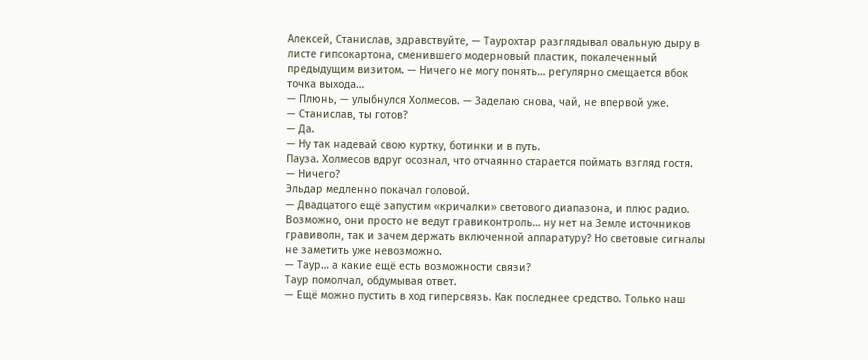Алексей, Станислав, здравствуйте, — Таурохтар разглядывал овальную дыру в листе гипсокартона, сменившего модерновый пластик, покалеченный предыдущим визитом. — Ничего не могу понять… регулярно смещается вбок точка выхода…
— Плюнь, — улыбнулся Холмесов. — Заделаю снова, чай, не впервой уже.
— Станислав, ты готов?
— Да.
— Ну так надевай свою куртку, ботинки и в путь.
Пауза. Холмесов вдруг осознал, что отчаянно старается поймать взгляд гостя.
— Ничего?
Эльдар медленно покачал головой.
— Двадцатого ещё запустим «кричалки» светового диапазона, и плюс радио. Возможно, они просто не ведут гравиконтроль… ну нет на Земле источников гравиволн, так и зачем держать включенной аппаратуру? Но световые сигналы не заметить уже невозможно.
— Таур… а какие ещё есть возможности связи?
Таур помолчал, обдумывая ответ.
— Ещё можно пустить в ход гиперсвязь. Как последнее средство. Только наш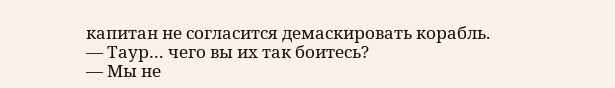капитан не согласится демаскировать корабль.
— Таур… чего вы их так боитесь?
— Мы не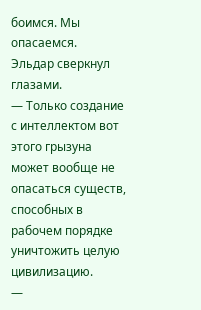боимся. Мы опасаемся.
Эльдар сверкнул глазами.
— Только создание с интеллектом вот этого грызуна может вообще не опасаться существ, способных в рабочем порядке уничтожить целую цивилизацию.
—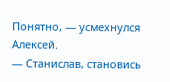Понятно, — усмехнулся Алексей.
— Станислав, становись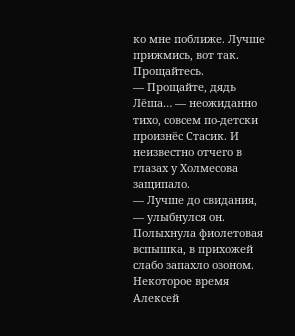ко мне поближе. Лучше прижмись, вот так. Прощайтесь.
— Прощайте, дядь Лёша… — неожиданно тихо, совсем по-детски произнёс Стасик. И неизвестно отчего в глазах у Холмесова защипало.
— Лучше до свидания, — улыбнулся он.
Полыхнула фиолетовая вспышка, в прихожей слабо запахло озоном. Некоторое время Алексей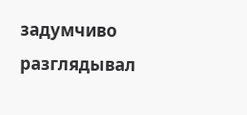задумчиво разглядывал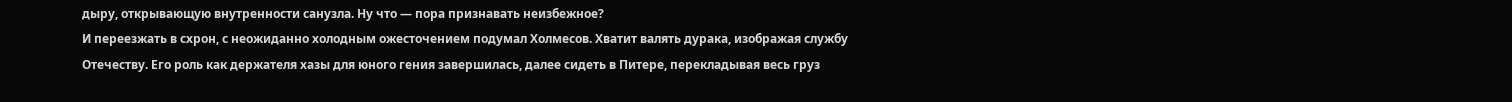дыру, открывающую внутренности санузла. Ну что — пора признавать неизбежное?
И переезжать в схрон, с неожиданно холодным ожесточением подумал Холмесов. Хватит валять дурака, изображая службу Отечеству. Его роль как держателя хазы для юного гения завершилась, далее сидеть в Питере, перекладывая весь груз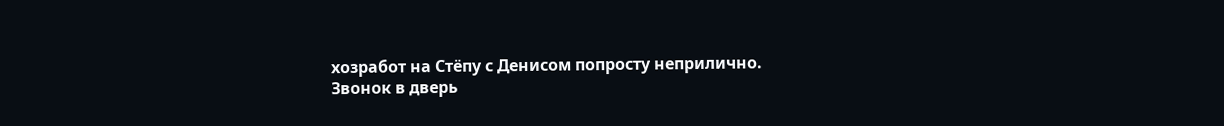хозработ на Стёпу с Денисом попросту неприлично.
Звонок в дверь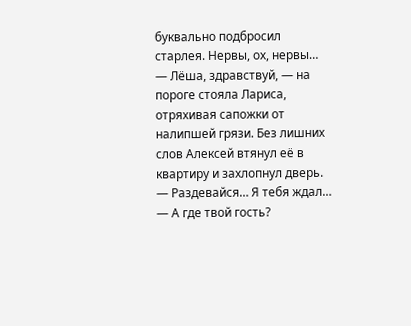буквально подбросил старлея. Нервы, ох, нервы…
— Лёша, здравствуй, — на пороге стояла Лариса, отряхивая сапожки от налипшей грязи. Без лишних слов Алексей втянул её в квартиру и захлопнул дверь.
— Раздевайся… Я тебя ждал…
— А где твой гость?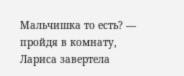Мальчишка то есть? — пройдя в комнату, Лариса завертела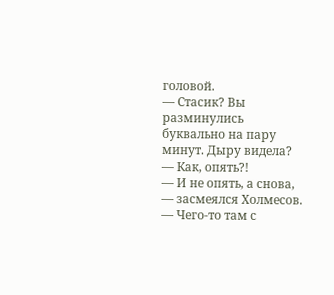головой.
— Стасик? Вы разминулись буквально на пару минут. Дыру видела?
— Как, опять?!
— И не опять, а снова, — засмеялся Холмесов. — Чего-то там с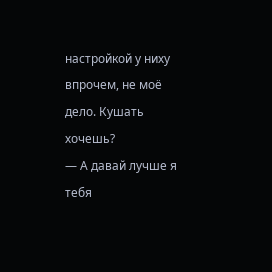настройкой у ниху впрочем, не моё дело. Кушать хочешь?
— А давай лучше я тебя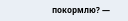покормлю? —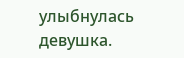улыбнулась девушка.